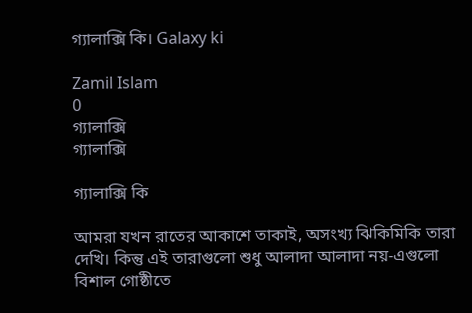গ্যালাক্সি কি। Galaxy ki

Zamil Islam
0
গ্যালাক্সি
গ্যালাক্সি

গ্যালাক্সি কি

আমরা যখন রাতের আকাশে তাকাই, অসংখ্য ঝিকিমিকি তারা দেখি। কিন্তু এই তারাগুলো শুধু আলাদা আলাদা নয়-এগুলো বিশাল গোষ্ঠীতে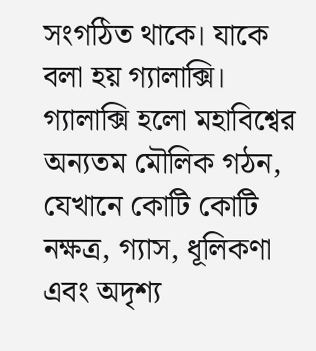সংগঠিত থাকে। যাকে বলা হয় গ্যালাক্সি। গ্যালাক্সি হলো মহাবিশ্বের অন্যতম মৌলিক গঠন, যেখানে কোটি কোটি নক্ষত্র, গ্যাস, ধূলিকণা এবং অদৃশ্য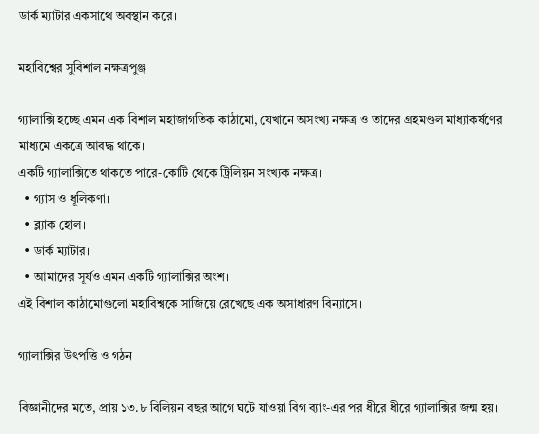ডার্ক ম্যাটার একসাথে অবস্থান করে।

মহাবিশ্বের সুবিশাল নক্ষত্রপুঞ্জ

গ্যালাক্সি হচ্ছে এমন এক বিশাল মহাজাগতিক কাঠামো, যেখানে অসংখ্য নক্ষত্র ও তাদের গ্রহমণ্ডল মাধ্যাকর্ষণের মাধ্যমে একত্রে আবদ্ধ থাকে।
একটি গ্যালাক্সিতে থাকতে পারে-কোটি থেকে ট্রিলিয়ন সংখ্যক নক্ষত্র।
  • গ্যাস ও ধূলিকণা।
  • ব্ল্যাক হোল।
  • ডার্ক ম্যাটার।
  • আমাদের সূর্যও এমন একটি গ্যালাক্সির অংশ।
এই বিশাল কাঠামোগুলো মহাবিশ্বকে সাজিয়ে রেখেছে এক অসাধারণ বিন্যাসে।

গ্যালাক্সির উৎপত্তি ও গঠন

বিজ্ঞানীদের মতে, প্রায় ১৩.৮ বিলিয়ন বছর আগে ঘটে যাওয়া বিগ ব্যাং-এর পর ধীরে ধীরে গ্যালাক্সির জন্ম হয়।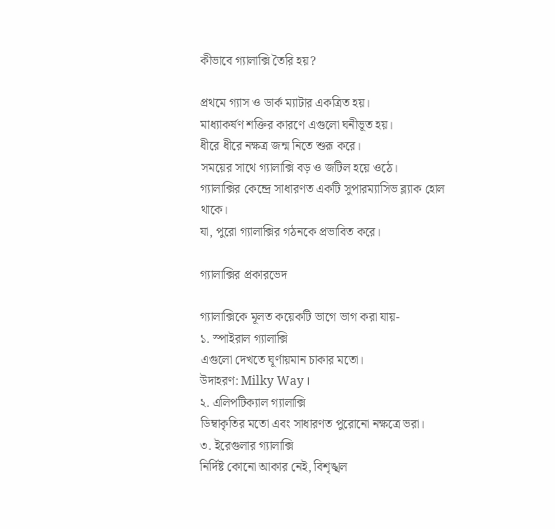কীভাবে গ্যালাক্সি তৈরি হয়?

প্রথমে গ্যাস ও ডার্ক ম্যাটার একত্রিত হয়।
মাধ্যাকর্ষণ শক্তির কারণে এগুলো ঘনীভূত হয়।
ধীরে ধীরে নক্ষত্র জন্ম নিতে শুরূ করে।
সময়ের সাথে গ্যালাক্সি বড় ও জটিল হয়ে ওঠে।
গ্যালাক্সির কেন্দ্রে সাধারণত একটি সুপারম্যাসিভ ব্ল্যাক হোল থাকে।
যা, পুরো গ্যালাক্সির গঠনকে প্রভাবিত করে।

গ্যালাক্সির প্রকারভেদ

গ্যালাক্সিকে মূলত কয়েকটি ভাগে ভাগ করা যায়-
১. স্পাইরাল গ্যালাক্সি
এগুলো দেখতে ঘূর্ণায়মান চাকার মতো।
উদাহরণ: Milky Way ।
২. এলিপটিক্যাল গ্যালাক্সি
ডিম্বাকৃতির মতো এবং সাধারণত পুরোনো নক্ষত্রে ভরা।
৩. ইরেগুলার গ্যালাক্সি
নির্দিষ্ট কোনো আকার নেই, বিশৃঙ্খল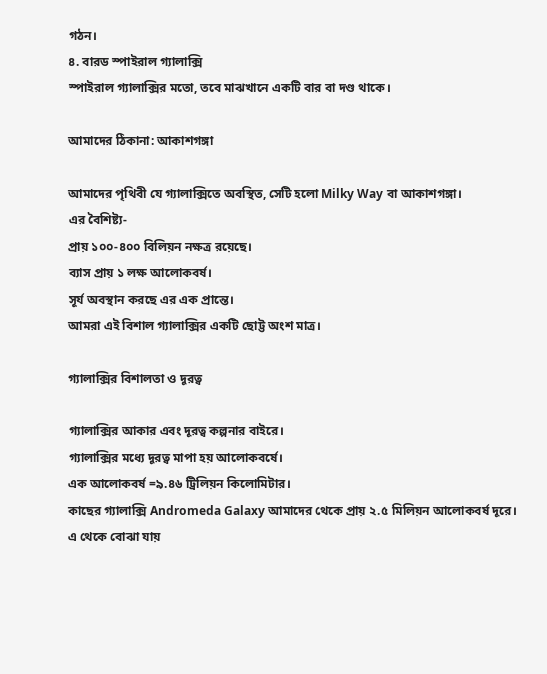গঠন।
৪. বারড স্পাইরাল গ্যালাক্সি
স্পাইরাল গ্যালাক্সির মতো, তবে মাঝখানে একটি বার বা দণ্ড থাকে।

আমাদের ঠিকানা: আকাশগঙ্গা

আমাদের পৃথিবী যে গ্যালাক্সিতে অবস্থিত, সেটি হলো Milky Way বা আকাশগঙ্গা।
এর বৈশিষ্ট্য-
প্রায় ১০০-৪০০ বিলিয়ন নক্ষত্র রয়েছে।
ব্যাস প্রায় ১ লক্ষ আলোকবর্ষ।
সূর্য অবস্থান করছে এর এক প্রান্তে।
আমরা এই বিশাল গ্যালাক্সির একটি ছোট্ট অংশ মাত্র।

গ্যালাক্সির বিশালতা ও দূরত্ব

গ্যালাক্সির আকার এবং দূরত্ব কল্পনার বাইরে।
গ্যালাক্সির মধ্যে দূরত্ব মাপা হয় আলোকবর্ষে।
এক আলোকবর্ষ =৯.৪৬ ট্রিলিয়ন কিলোমিটার।
কাছের গ্যালাক্সি Andromeda Galaxy আমাদের থেকে প্রায় ২.৫ মিলিয়ন আলোকবর্ষ দূরে।
এ থেকে বোঝা যায়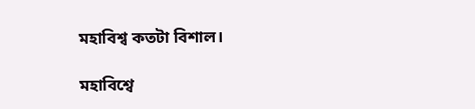মহাবিশ্ব কতটা বিশাল।

মহাবিশ্বে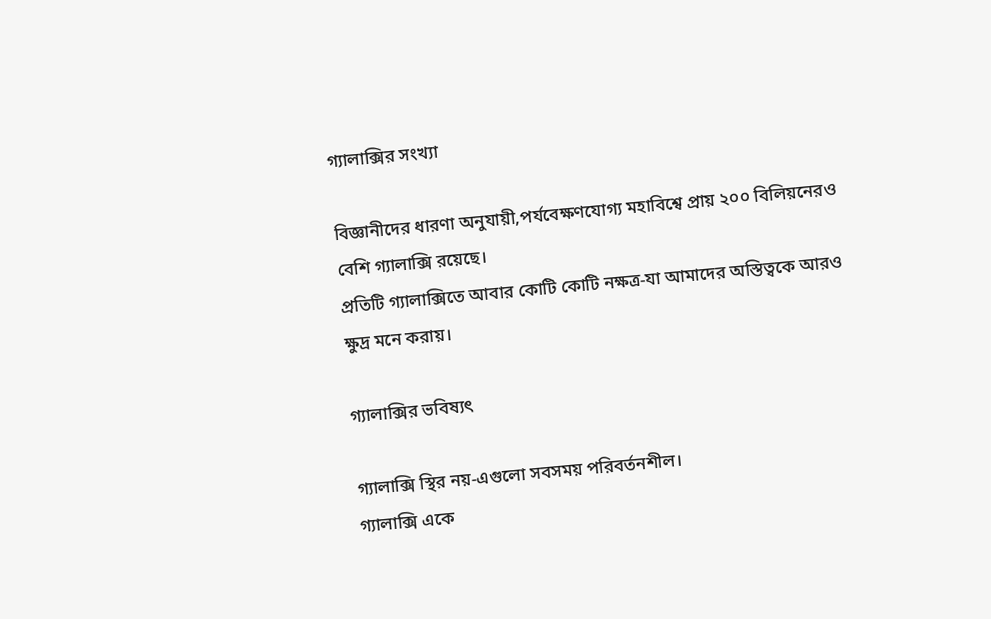গ্যালাক্সির সংখ্যা

বিজ্ঞানীদের ধারণা অনুযায়ী,পর্যবেক্ষণযোগ্য মহাবিশ্বে প্রায় ২০০ বিলিয়নেরও বেশি গ্যালাক্সি রয়েছে।
প্রতিটি গ্যালাক্সিতে আবার কোটি কোটি নক্ষত্র-যা আমাদের অস্তিত্বকে আরও ক্ষুদ্র মনে করায়।

গ্যালাক্সির ভবিষ্যৎ

গ্যালাক্সি স্থির নয়-এগুলো সবসময় পরিবর্তনশীল।
গ্যালাক্সি একে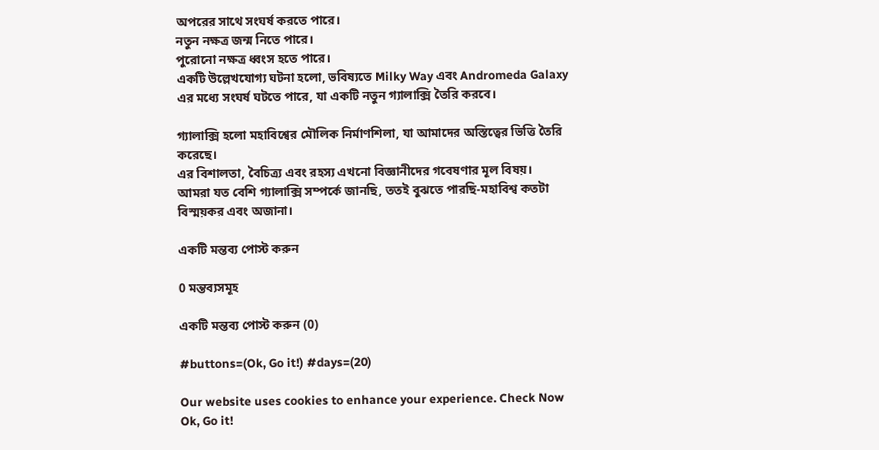অপরের সাথে সংঘর্ষ করতে পারে।
নতুন নক্ষত্র জন্ম নিতে পারে।
পুরোনো নক্ষত্র ধ্বংস হতে পারে।
একটি উল্লেখযোগ্য ঘটনা হলো, ভবিষ্যতে Milky Way এবং Andromeda Galaxy এর মধ্যে সংঘর্ষ ঘটতে পারে, যা একটি নতুন গ্যালাক্সি তৈরি করবে।

গ্যালাক্সি হলো মহাবিশ্বের মৌলিক নির্মাণশিলা, যা আমাদের অস্তিত্বের ভিত্তি তৈরি করেছে।
এর বিশালতা, বৈচিত্র্য এবং রহস্য এখনো বিজ্ঞানীদের গবেষণার মূল বিষয়।
আমরা যত বেশি গ্যালাক্সি সম্পর্কে জানছি, ততই বুঝতে পারছি-মহাবিশ্ব কতটা বিস্ময়কর এবং অজানা।

একটি মন্তব্য পোস্ট করুন

0 মন্তব্যসমূহ

একটি মন্তব্য পোস্ট করুন (0)

#buttons=(Ok, Go it!) #days=(20)

Our website uses cookies to enhance your experience. Check Now
Ok, Go it!